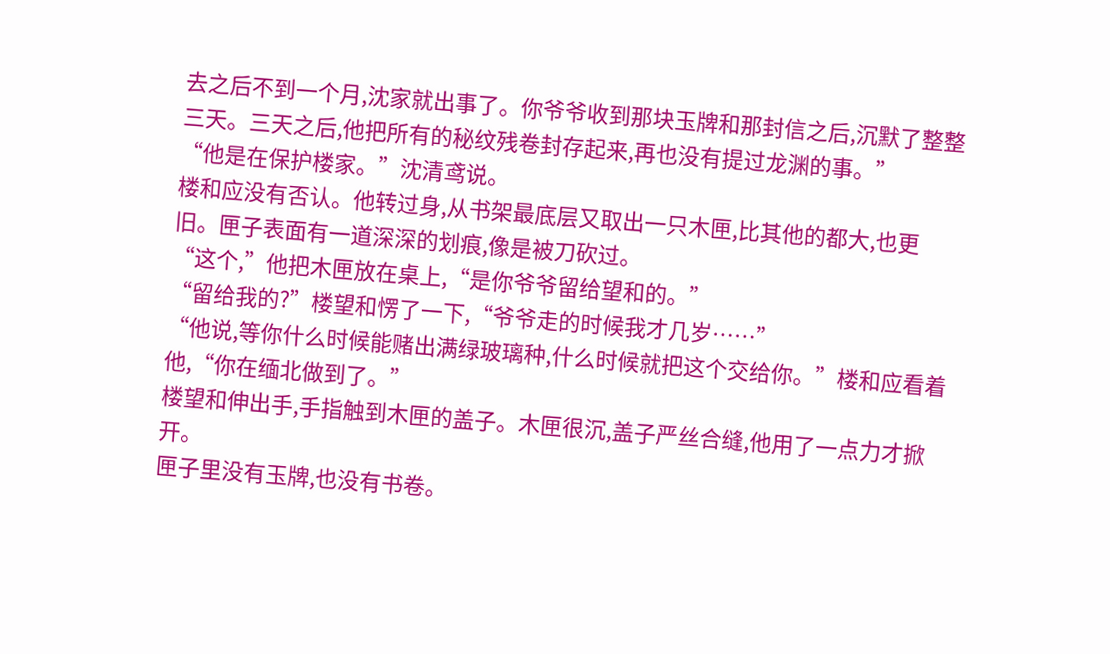去之后不到一个月,沈家就出事了。你爷爷收到那块玉牌和那封信之后,沉默了整整三天。三天之后,他把所有的秘纹残卷封存起来,再也没有提过龙渊的事。”
“他是在保护楼家。”沈清鸢说。
楼和应没有否认。他转过身,从书架最底层又取出一只木匣,比其他的都大,也更旧。匣子表面有一道深深的划痕,像是被刀砍过。
“这个,”他把木匣放在桌上,“是你爷爷留给望和的。”
“留给我的?”楼望和愣了一下,“爷爷走的时候我才几岁……”
“他说,等你什么时候能赌出满绿玻璃种,什么时候就把这个交给你。”楼和应看着他,“你在缅北做到了。”
楼望和伸出手,手指触到木匣的盖子。木匣很沉,盖子严丝合缝,他用了一点力才掀开。
匣子里没有玉牌,也没有书卷。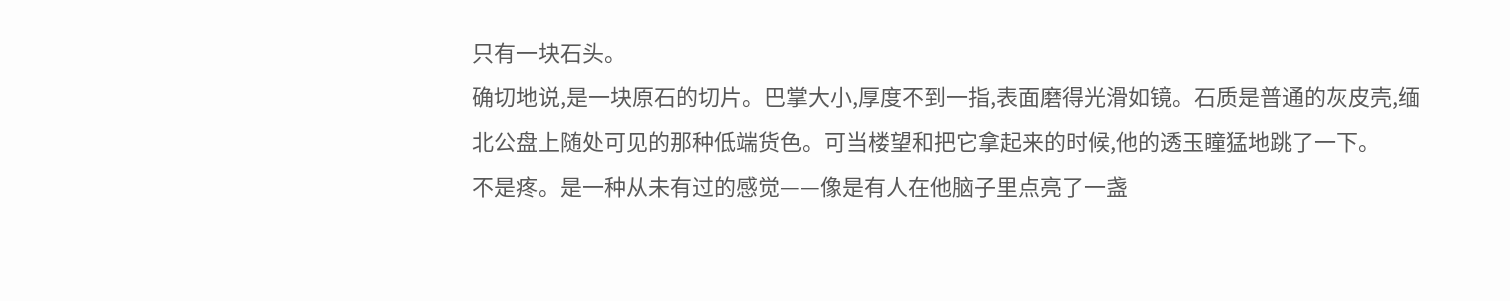只有一块石头。
确切地说,是一块原石的切片。巴掌大小,厚度不到一指,表面磨得光滑如镜。石质是普通的灰皮壳,缅北公盘上随处可见的那种低端货色。可当楼望和把它拿起来的时候,他的透玉瞳猛地跳了一下。
不是疼。是一种从未有过的感觉——像是有人在他脑子里点亮了一盏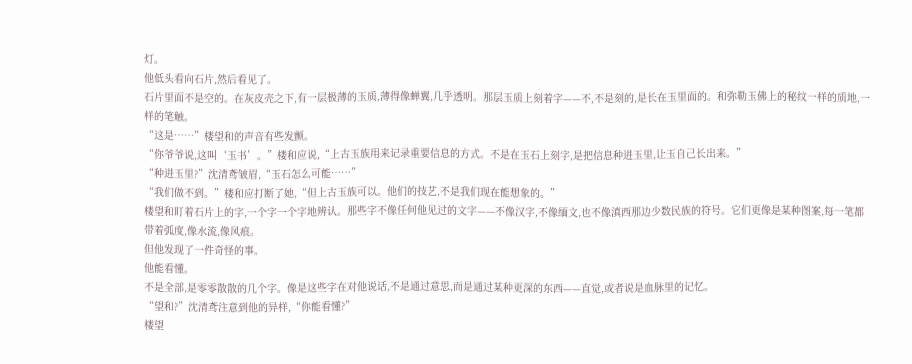灯。
他低头看向石片,然后看见了。
石片里面不是空的。在灰皮壳之下,有一层极薄的玉质,薄得像蝉翼,几乎透明。那层玉质上刻着字——不,不是刻的,是长在玉里面的。和弥勒玉佛上的秘纹一样的质地,一样的笔触。
“这是……”楼望和的声音有些发颤。
“你爷爷说,这叫‘玉书’。”楼和应说,“上古玉族用来记录重要信息的方式。不是在玉石上刻字,是把信息种进玉里,让玉自己长出来。”
“种进玉里?”沈清鸢皱眉,“玉石怎么可能……”
“我们做不到。”楼和应打断了她,“但上古玉族可以。他们的技艺,不是我们现在能想象的。”
楼望和盯着石片上的字,一个字一个字地辨认。那些字不像任何他见过的文字——不像汉字,不像缅文,也不像滇西那边少数民族的符号。它们更像是某种图案,每一笔都带着弧度,像水流,像风痕。
但他发现了一件奇怪的事。
他能看懂。
不是全部,是零零散散的几个字。像是这些字在对他说话,不是通过意思,而是通过某种更深的东西——直觉,或者说是血脉里的记忆。
“望和?”沈清鸢注意到他的异样,“你能看懂?”
楼望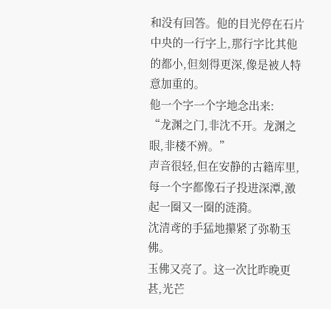和没有回答。他的目光停在石片中央的一行字上,那行字比其他的都小,但刻得更深,像是被人特意加重的。
他一个字一个字地念出来:
“龙渊之门,非沈不开。龙渊之眼,非楼不辨。”
声音很轻,但在安静的古籍库里,每一个字都像石子投进深潭,激起一圈又一圈的涟漪。
沈清鸢的手猛地攥紧了弥勒玉佛。
玉佛又亮了。这一次比昨晚更甚,光芒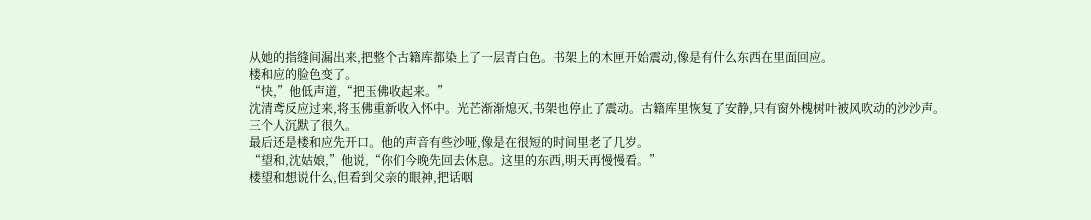从她的指缝间漏出来,把整个古籍库都染上了一层青白色。书架上的木匣开始震动,像是有什么东西在里面回应。
楼和应的脸色变了。
“快,”他低声道,“把玉佛收起来。”
沈清鸢反应过来,将玉佛重新收入怀中。光芒渐渐熄灭,书架也停止了震动。古籍库里恢复了安静,只有窗外槐树叶被风吹动的沙沙声。
三个人沉默了很久。
最后还是楼和应先开口。他的声音有些沙哑,像是在很短的时间里老了几岁。
“望和,沈姑娘,”他说,“你们今晚先回去休息。这里的东西,明天再慢慢看。”
楼望和想说什么,但看到父亲的眼神,把话咽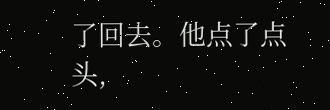了回去。他点了点头,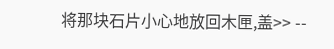将那块石片小心地放回木匣,盖>> --